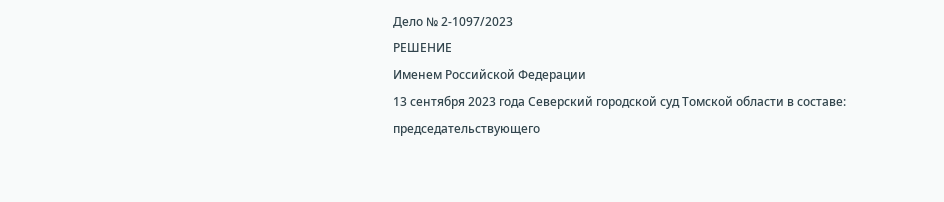Дело № 2-1097/2023
РЕШЕНИЕ
Именем Российской Федерации
13 сентября 2023 года Северский городской суд Томской области в составе:
председательствующего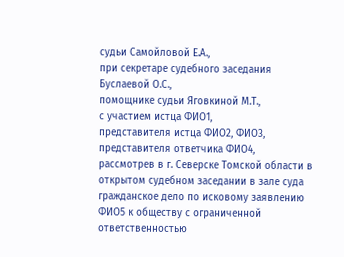судьи Самойловой Е.А.,
при секретаре судебного заседания Буслаевой О.С.,
помощнике судьи Яговкиной М.Т.,
с участием истца ФИО1,
представителя истца ФИО2, ФИО3,
представителя ответчика ФИО4,
рассмотрев в г. Северске Томской области в открытом судебном заседании в зале суда гражданское дело по исковому заявлению ФИО5 к обществу с ограниченной ответственностью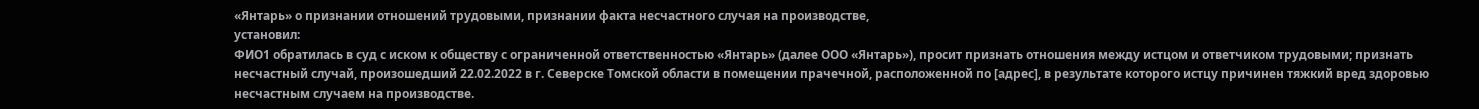«Янтарь» о признании отношений трудовыми, признании факта несчастного случая на производстве,
установил:
ФИО1 обратилась в суд с иском к обществу с ограниченной ответственностью «Янтарь» (далее ООО «Янтарь»), просит признать отношения между истцом и ответчиком трудовыми; признать несчастный случай, произошедший 22.02.2022 в г. Северске Томской области в помещении прачечной, расположенной по [адрес], в результате которого истцу причинен тяжкий вред здоровью несчастным случаем на производстве.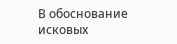В обоснование исковых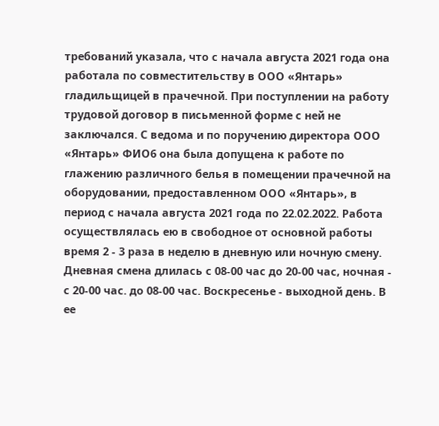требований указала, что с начала августа 2021 года она работала по совместительству в ООО «Янтарь» гладильщицей в прачечной. При поступлении на работу трудовой договор в письменной форме с ней не заключался. С ведома и по поручению директора ООО «Янтарь» ФИО6 она была допущена к работе по глажению различного белья в помещении прачечной на оборудовании, предоставленном ООО «Янтарь», в период с начала августа 2021 года по 22.02.2022. Работа осуществлялась ею в свободное от основной работы время 2 - 3 раза в неделю в дневную или ночную смену. Дневная смена длилась с 08-00 час до 20-00 час, ночная - с 20-00 час. до 08-00 час. Воскресенье - выходной день. В ее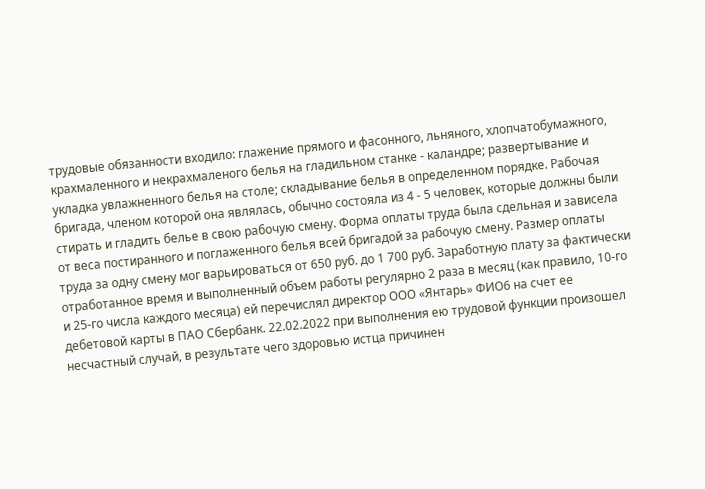трудовые обязанности входило: глажение прямого и фасонного, льняного, хлопчатобумажного, крахмаленного и некрахмаленого белья на гладильном станке - каландре; развертывание и укладка увлажненного белья на столе; складывание белья в определенном порядке. Рабочая бригада, членом которой она являлась, обычно состояла из 4 - 5 человек, которые должны были стирать и гладить белье в свою рабочую смену. Форма оплаты труда была сдельная и зависела от веса постиранного и поглаженного белья всей бригадой за рабочую смену. Размер оплаты труда за одну смену мог варьироваться от 650 руб. до 1 700 руб. Заработную плату за фактически отработанное время и выполненный объем работы регулярно 2 раза в месяц (как правило, 10-го и 25-го числа каждого месяца) ей перечислял директор ООО «Янтарь» ФИО6 на счет ее дебетовой карты в ПАО Сбербанк. 22.02.2022 при выполнения ею трудовой функции произошел несчастный случай, в результате чего здоровью истца причинен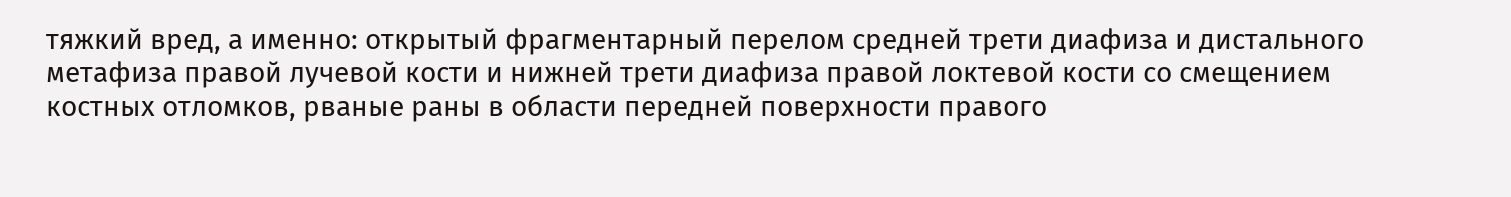тяжкий вред, а именно: открытый фрагментарный перелом средней трети диафиза и дистального метафиза правой лучевой кости и нижней трети диафиза правой локтевой кости со смещением костных отломков, рваные раны в области передней поверхности правого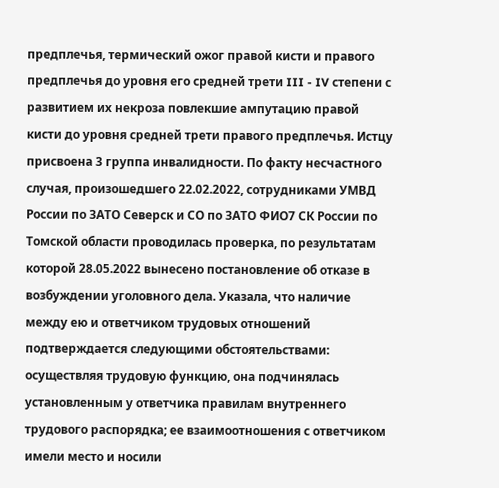предплечья, термический ожог правой кисти и правого предплечья до уровня его средней трети III - IV степени с развитием их некроза повлекшие ампутацию правой кисти до уровня средней трети правого предплечья. Истцу присвоена 3 группа инвалидности. По факту несчастного случая, произошедшего 22.02.2022, сотрудниками УМВД России по ЗАТО Северск и СО по ЗАТО ФИО7 СК России по Томской области проводилась проверка, по результатам которой 28.05.2022 вынесено постановление об отказе в возбуждении уголовного дела. Указала, что наличие между ею и ответчиком трудовых отношений подтверждается следующими обстоятельствами: осуществляя трудовую функцию, она подчинялась установленным у ответчика правилам внутреннего трудового распорядка; ее взаимоотношения с ответчиком имели место и носили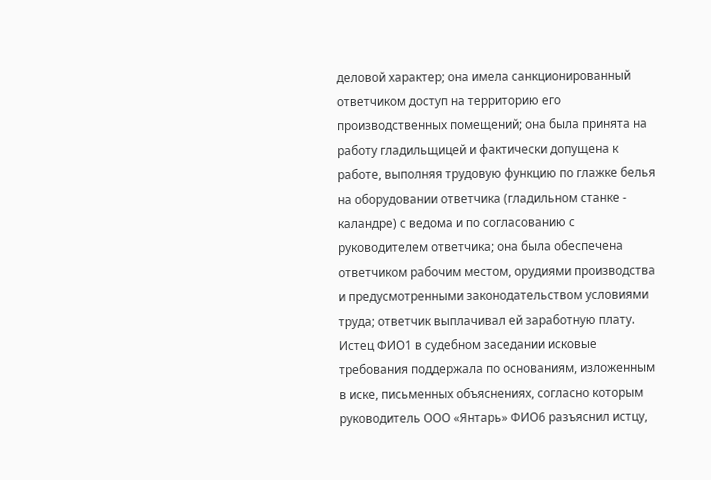деловой характер; она имела санкционированный ответчиком доступ на территорию его производственных помещений; она была принята на работу гладильщицей и фактически допущена к работе, выполняя трудовую функцию по глажке белья на оборудовании ответчика (гладильном станке - каландре) с ведома и по согласованию с руководителем ответчика; она была обеспечена ответчиком рабочим местом, орудиями производства и предусмотренными законодательством условиями труда; ответчик выплачивал ей заработную плату.
Истец ФИО1 в судебном заседании исковые требования поддержала по основаниям, изложенным в иске, письменных объяснениях, согласно которым руководитель ООО «Янтарь» ФИО6 разъяснил истцу,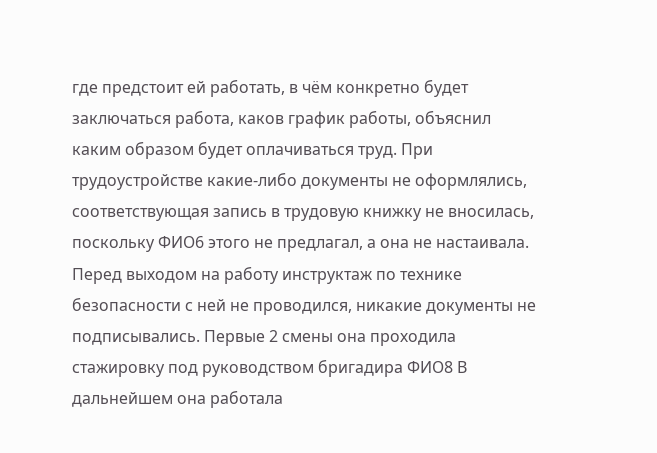где предстоит ей работать, в чём конкретно будет заключаться работа, каков график работы, объяснил каким образом будет оплачиваться труд. При трудоустройстве какие-либо документы не оформлялись, соответствующая запись в трудовую книжку не вносилась, поскольку ФИО6 этого не предлагал, а она не настаивала. Перед выходом на работу инструктаж по технике безопасности с ней не проводился, никакие документы не подписывались. Первые 2 смены она проходила стажировку под руководством бригадира ФИО8 В дальнейшем она работала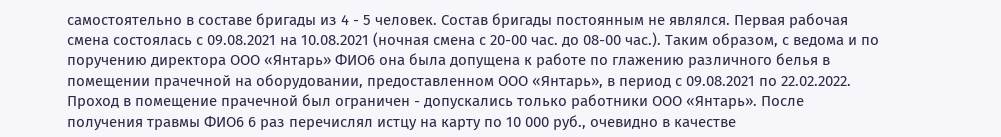самостоятельно в составе бригады из 4 - 5 человек. Состав бригады постоянным не являлся. Первая рабочая смена состоялась с 09.08.2021 на 10.08.2021 (ночная смена с 20-00 час. до 08-00 час.). Таким образом, с ведома и по поручению директора ООО «Янтарь» ФИО6 она была допущена к работе по глажению различного белья в помещении прачечной на оборудовании, предоставленном ООО «Янтарь», в период с 09.08.2021 по 22.02.2022. Проход в помещение прачечной был ограничен - допускались только работники ООО «Янтарь». После получения травмы ФИО6 6 раз перечислял истцу на карту по 10 000 руб., очевидно в качестве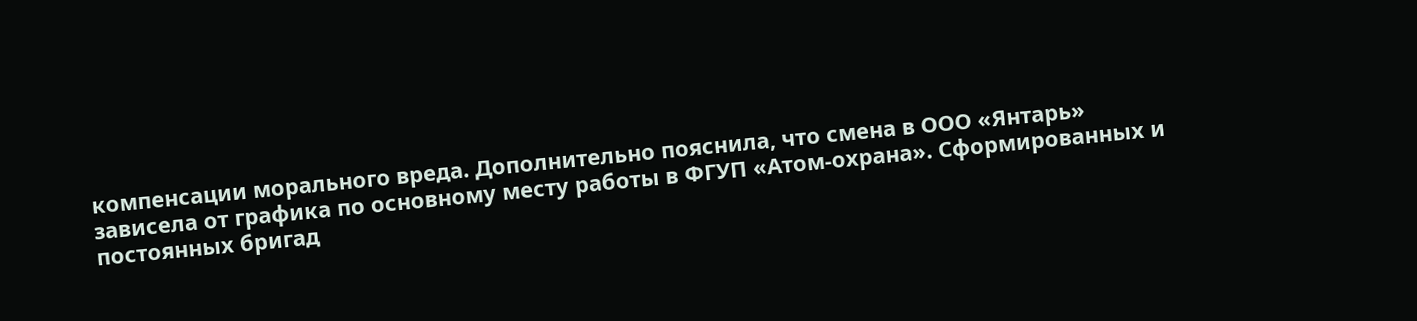компенсации морального вреда. Дополнительно пояснила, что смена в ООО «Янтарь» зависела от графика по основному месту работы в ФГУП «Атом-охрана». Сформированных и постоянных бригад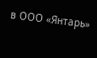в ООО «Янтарь»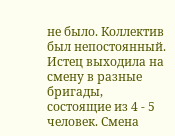не было. Коллектив был непостоянный. Истец выходила на смену в разные бригады, состоящие из 4 - 5 человек. Смена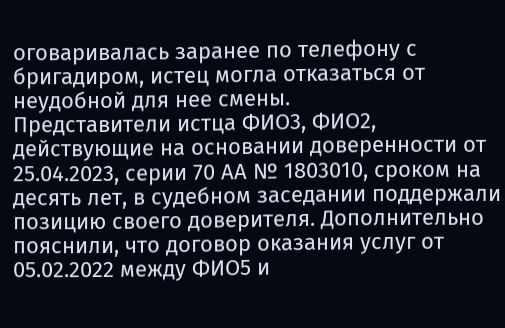оговаривалась заранее по телефону с бригадиром, истец могла отказаться от неудобной для нее смены.
Представители истца ФИО3, ФИО2, действующие на основании доверенности от 25.04.2023, серии 70 АА № 1803010, сроком на десять лет, в судебном заседании поддержали позицию своего доверителя. Дополнительно пояснили, что договор оказания услуг от 05.02.2022 между ФИО5 и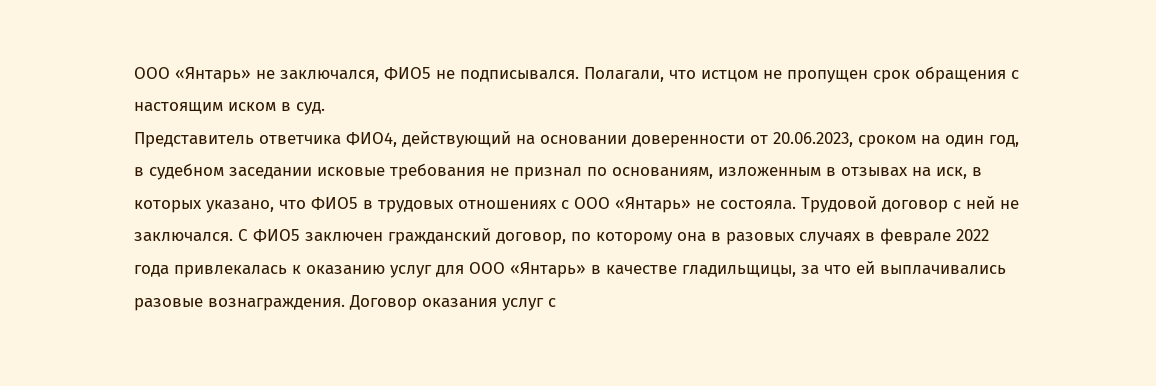ООО «Янтарь» не заключался, ФИО5 не подписывался. Полагали, что истцом не пропущен срок обращения с настоящим иском в суд.
Представитель ответчика ФИО4, действующий на основании доверенности от 20.06.2023, сроком на один год, в судебном заседании исковые требования не признал по основаниям, изложенным в отзывах на иск, в которых указано, что ФИО5 в трудовых отношениях с ООО «Янтарь» не состояла. Трудовой договор с ней не заключался. С ФИО5 заключен гражданский договор, по которому она в разовых случаях в феврале 2022 года привлекалась к оказанию услуг для ООО «Янтарь» в качестве гладильщицы, за что ей выплачивались разовые вознаграждения. Договор оказания услуг с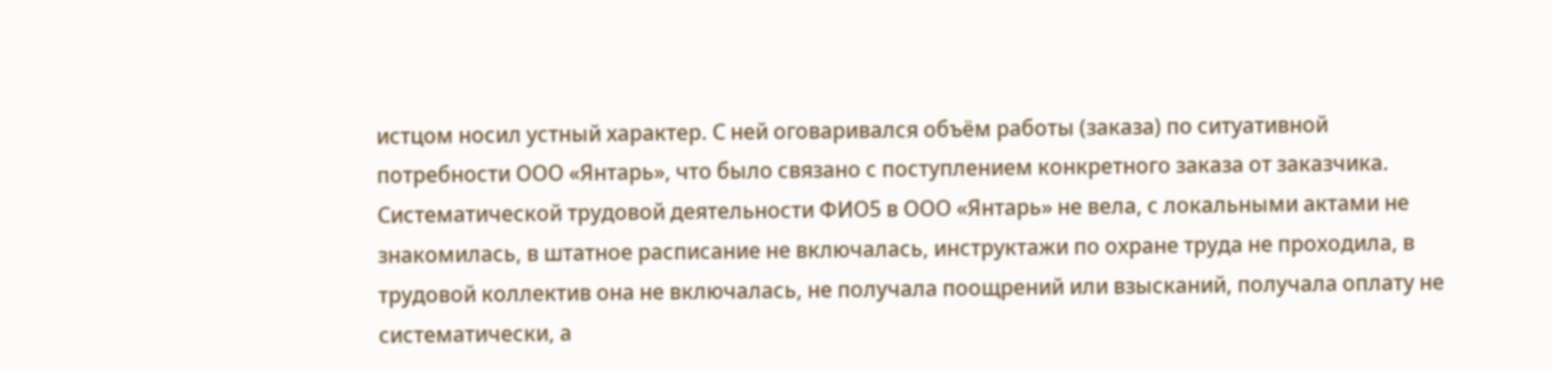истцом носил устный характер. С ней оговаривался объём работы (заказа) по ситуативной потребности ООО «Янтарь», что было связано с поступлением конкретного заказа от заказчика. Систематической трудовой деятельности ФИО5 в ООО «Янтарь» не вела, с локальными актами не знакомилась, в штатное расписание не включалась, инструктажи по охране труда не проходила, в трудовой коллектив она не включалась, не получала поощрений или взысканий, получала оплату не систематически, а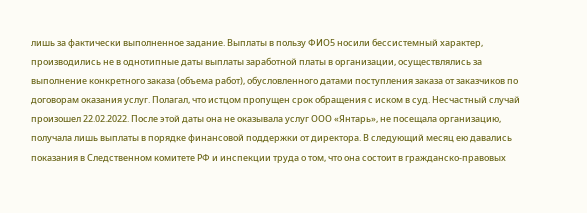лишь за фактически выполненное задание. Выплаты в пользу ФИО5 носили бессистемный характер, производились не в однотипные даты выплаты заработной платы в организации, осуществлялись за выполнение конкретного заказа (объема работ), обусловленного датами поступления заказа от заказчиков по договорам оказания услуг. Полагал, что истцом пропущен срок обращения с иском в суд. Несчастный случай произошел 22.02.2022. После этой даты она не оказывала услуг ООО «Янтарь», не посещала организацию, получала лишь выплаты в порядке финансовой поддержки от директора. В следующий месяц ею давались показания в Следственном комитете РФ и инспекции труда о том, что она состоит в гражданско-правовых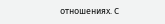отношениях. С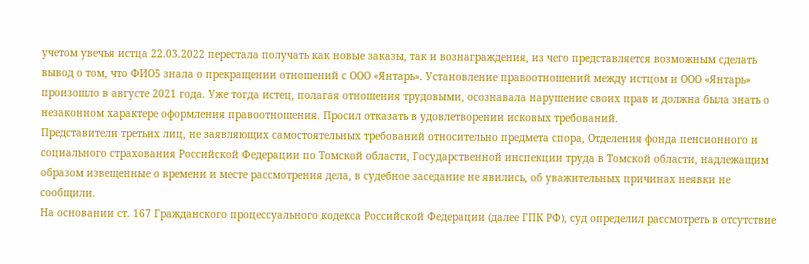учетом увечья истца 22.03.2022 перестала получать как новые заказы, так и вознаграждения, из чего представляется возможным сделать вывод о том, что ФИО5 знала о прекращении отношений с ООО «Янтарь». Установление правоотношений между истцом и ООО «Янтарь» произошло в августе 2021 года. Уже тогда истец, полагая отношения трудовыми, осознавала нарушение своих прав и должна была знать о незаконном характере оформления правоотношения. Просил отказать в удовлетворении исковых требований.
Представители третьих лиц, не заявляющих самостоятельных требований относительно предмета спора, Отделения фонда пенсионного и социального страхования Российской Федерации по Томской области, Государственной инспекции труда в Томской области, надлежащим образом извещенные о времени и месте рассмотрения дела, в судебное заседание не явились, об уважительных причинах неявки не сообщили.
На основании ст. 167 Гражданского процессуального кодекса Российской Федерации (далее ГПК РФ), суд определил рассмотреть в отсутствие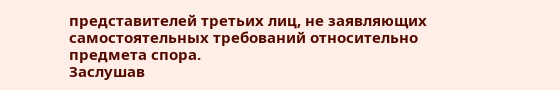представителей третьих лиц, не заявляющих самостоятельных требований относительно предмета спора.
Заслушав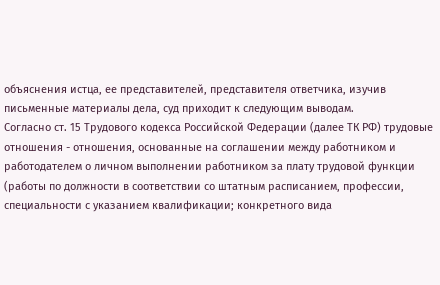объяснения истца, ее представителей, представителя ответчика, изучив письменные материалы дела, суд приходит к следующим выводам.
Согласно ст. 15 Трудового кодекса Российской Федерации (далее ТК РФ) трудовые отношения - отношения, основанные на соглашении между работником и работодателем о личном выполнении работником за плату трудовой функции (работы по должности в соответствии со штатным расписанием, профессии, специальности с указанием квалификации; конкретного вида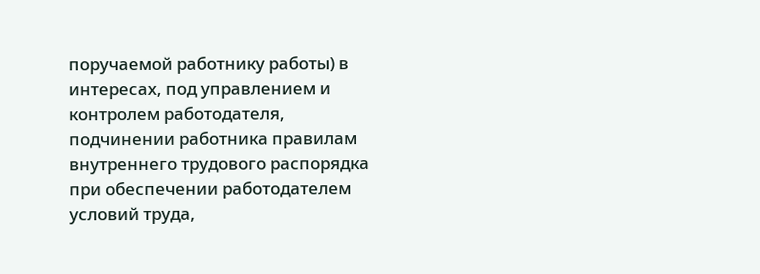поручаемой работнику работы) в интересах, под управлением и контролем работодателя, подчинении работника правилам внутреннего трудового распорядка при обеспечении работодателем условий труда,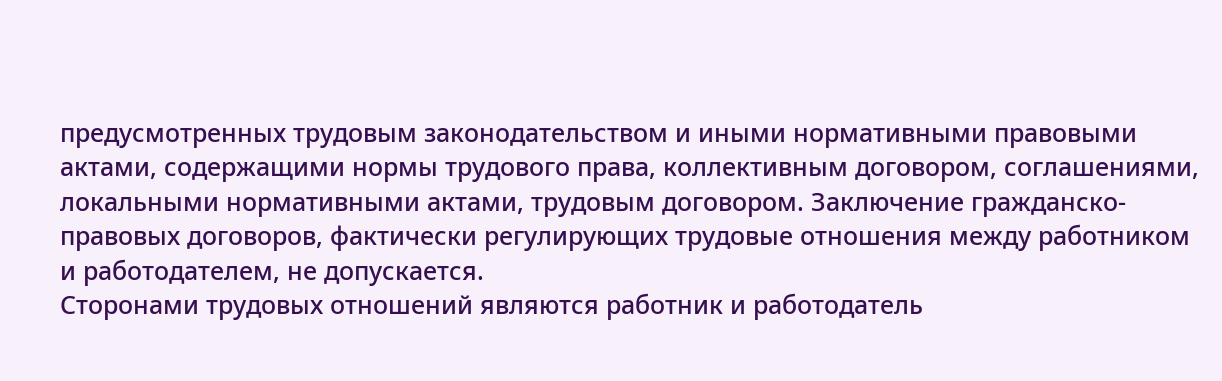предусмотренных трудовым законодательством и иными нормативными правовыми актами, содержащими нормы трудового права, коллективным договором, соглашениями, локальными нормативными актами, трудовым договором. Заключение гражданско-правовых договоров, фактически регулирующих трудовые отношения между работником и работодателем, не допускается.
Сторонами трудовых отношений являются работник и работодатель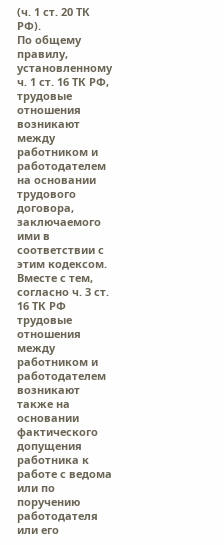(ч. 1 ст. 20 ТК РФ).
По общему правилу, установленному ч. 1 ст. 16 ТК РФ, трудовые отношения возникают между работником и работодателем на основании трудового договора, заключаемого ими в соответствии с этим кодексом.
Вместе с тем, согласно ч. 3 ст. 16 ТК РФ трудовые отношения между работником и работодателем возникают также на основании фактического допущения работника к работе с ведома или по поручению работодателя или его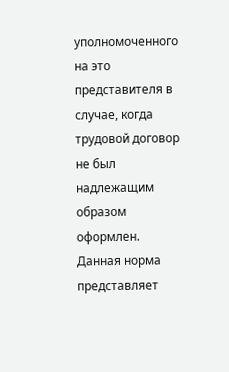уполномоченного на это представителя в случае, когда трудовой договор не был надлежащим образом оформлен.
Данная норма представляет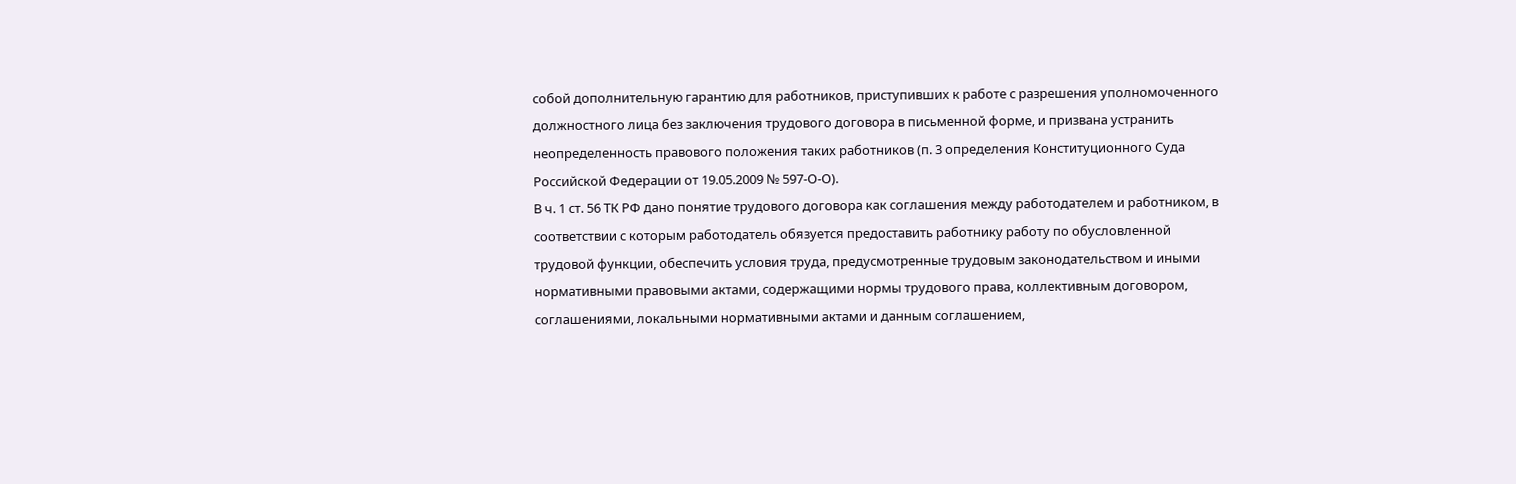собой дополнительную гарантию для работников, приступивших к работе с разрешения уполномоченного должностного лица без заключения трудового договора в письменной форме, и призвана устранить неопределенность правового положения таких работников (п. 3 определения Конституционного Суда Российской Федерации от 19.05.2009 № 597-О-О).
В ч. 1 ст. 56 ТК РФ дано понятие трудового договора как соглашения между работодателем и работником, в соответствии с которым работодатель обязуется предоставить работнику работу по обусловленной трудовой функции, обеспечить условия труда, предусмотренные трудовым законодательством и иными нормативными правовыми актами, содержащими нормы трудового права, коллективным договором, соглашениями, локальными нормативными актами и данным соглашением,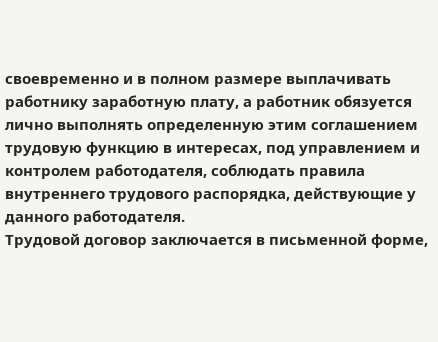своевременно и в полном размере выплачивать работнику заработную плату, а работник обязуется лично выполнять определенную этим соглашением трудовую функцию в интересах, под управлением и контролем работодателя, соблюдать правила внутреннего трудового распорядка, действующие у данного работодателя.
Трудовой договор заключается в письменной форме,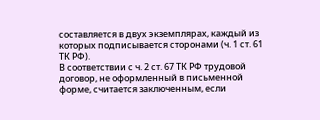составляется в двух экземплярах, каждый из которых подписывается сторонами (ч. 1 ст. 61 ТК РФ).
В соответствии с ч. 2 ст. 67 ТК РФ трудовой договор, не оформленный в письменной форме, считается заключенным, если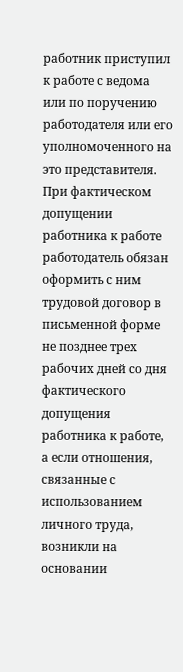работник приступил к работе с ведома или по поручению работодателя или его уполномоченного на это представителя. При фактическом допущении работника к работе работодатель обязан оформить с ним трудовой договор в письменной форме не позднее трех рабочих дней со дня фактического допущения работника к работе, а если отношения, связанные с использованием личного труда, возникли на основании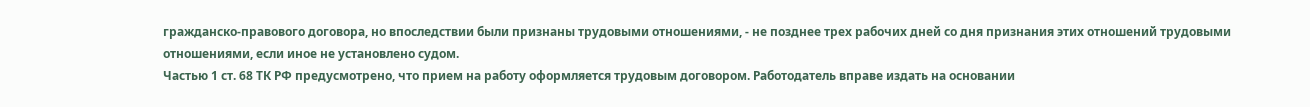гражданско-правового договора, но впоследствии были признаны трудовыми отношениями, - не позднее трех рабочих дней со дня признания этих отношений трудовыми отношениями, если иное не установлено судом.
Частью 1 ст. 68 ТК РФ предусмотрено, что прием на работу оформляется трудовым договором. Работодатель вправе издать на основании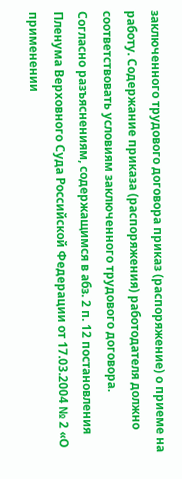заключенного трудового договора приказ (распоряжение) о приеме на работу. Содержание приказа (распоряжения) работодателя должно соответствовать условиям заключенного трудового договора.
Согласно разъяснениям, содержащимся в абз. 2 п. 12 постановления Пленума Верховного Суда Российской Федерации от 17.03.2004 № 2 «О применении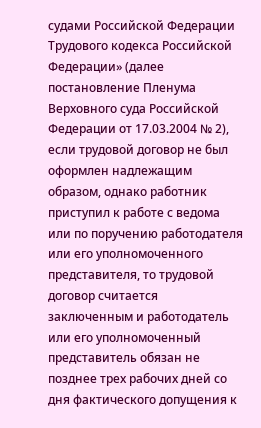судами Российской Федерации Трудового кодекса Российской Федерации» (далее постановление Пленума Верховного суда Российской Федерации от 17.03.2004 № 2), если трудовой договор не был оформлен надлежащим образом, однако работник приступил к работе с ведома или по поручению работодателя или его уполномоченного представителя, то трудовой договор считается заключенным и работодатель или его уполномоченный представитель обязан не позднее трех рабочих дней со дня фактического допущения к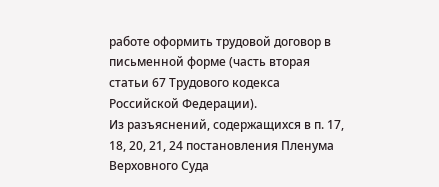работе оформить трудовой договор в письменной форме (часть вторая статьи 67 Трудового кодекса Российской Федерации).
Из разъяснений, содержащихся в п. 17, 18, 20, 21, 24 постановления Пленума Верховного Суда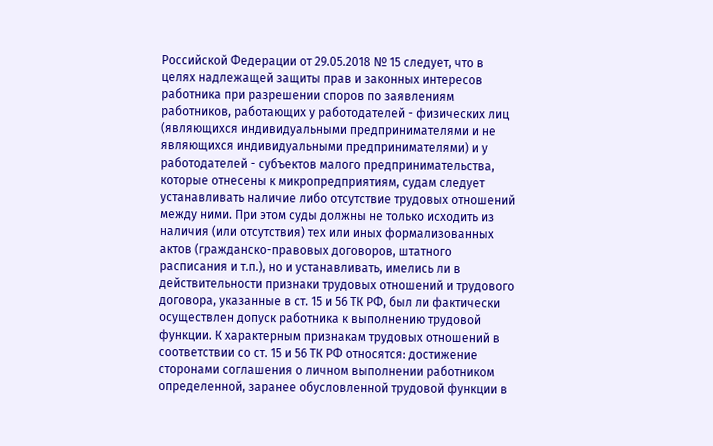Российской Федерации от 29.05.2018 № 15 следует, что в целях надлежащей защиты прав и законных интересов работника при разрешении споров по заявлениям работников, работающих у работодателей - физических лиц (являющихся индивидуальными предпринимателями и не являющихся индивидуальными предпринимателями) и у работодателей - субъектов малого предпринимательства, которые отнесены к микропредприятиям, судам следует устанавливать наличие либо отсутствие трудовых отношений между ними. При этом суды должны не только исходить из наличия (или отсутствия) тех или иных формализованных актов (гражданско-правовых договоров, штатного расписания и т.п.), но и устанавливать, имелись ли в действительности признаки трудовых отношений и трудового договора, указанные в ст. 15 и 56 ТК РФ, был ли фактически осуществлен допуск работника к выполнению трудовой функции. К характерным признакам трудовых отношений в соответствии со ст. 15 и 56 ТК РФ относятся: достижение сторонами соглашения о личном выполнении работником определенной, заранее обусловленной трудовой функции в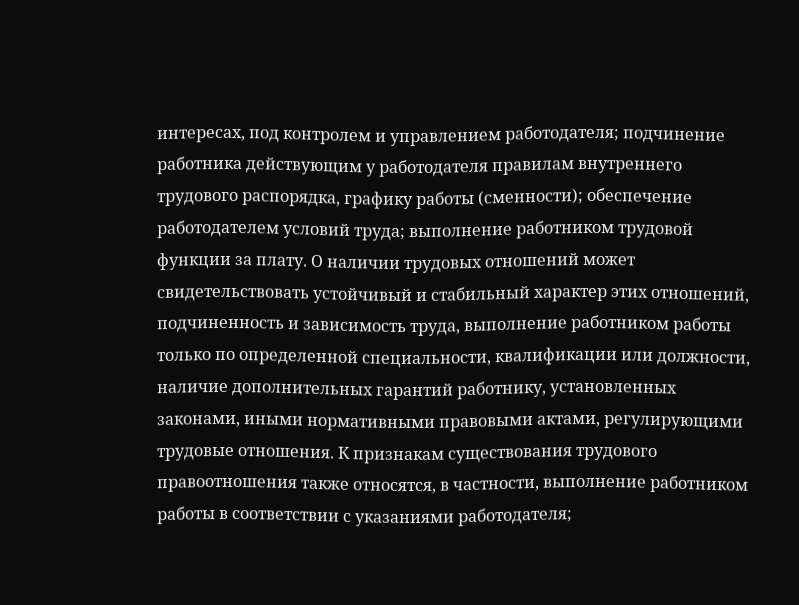интересах, под контролем и управлением работодателя; подчинение работника действующим у работодателя правилам внутреннего трудового распорядка, графику работы (сменности); обеспечение работодателем условий труда; выполнение работником трудовой функции за плату. О наличии трудовых отношений может свидетельствовать устойчивый и стабильный характер этих отношений, подчиненность и зависимость труда, выполнение работником работы только по определенной специальности, квалификации или должности, наличие дополнительных гарантий работнику, установленных законами, иными нормативными правовыми актами, регулирующими трудовые отношения. К признакам существования трудового правоотношения также относятся, в частности, выполнение работником работы в соответствии с указаниями работодателя;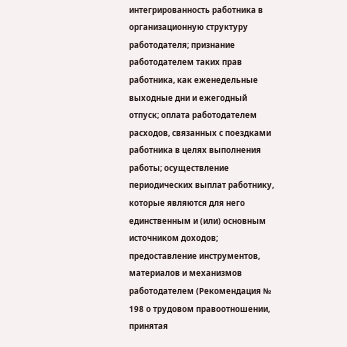интегрированность работника в организационную структуру работодателя; признание работодателем таких прав работника, как еженедельные выходные дни и ежегодный отпуск; оплата работодателем расходов, связанных с поездками работника в целях выполнения работы; осуществление периодических выплат работнику, которые являются для него единственным и (или) основным источником доходов; предоставление инструментов, материалов и механизмов работодателем (Рекомендация № 198 о трудовом правоотношении, принятая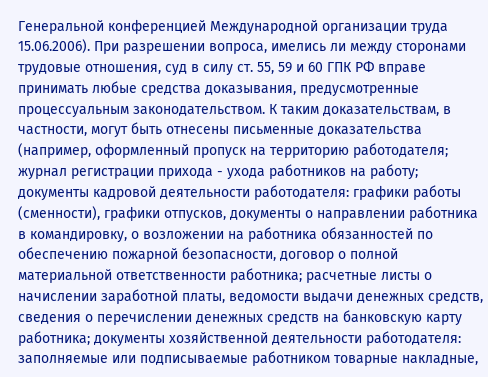Генеральной конференцией Международной организации труда 15.06.2006). При разрешении вопроса, имелись ли между сторонами трудовые отношения, суд в силу ст. 55, 59 и 60 ГПК РФ вправе принимать любые средства доказывания, предусмотренные процессуальным законодательством. К таким доказательствам, в частности, могут быть отнесены письменные доказательства (например, оформленный пропуск на территорию работодателя; журнал регистрации прихода - ухода работников на работу; документы кадровой деятельности работодателя: графики работы (сменности), графики отпусков, документы о направлении работника в командировку, о возложении на работника обязанностей по обеспечению пожарной безопасности, договор о полной материальной ответственности работника; расчетные листы о начислении заработной платы, ведомости выдачи денежных средств, сведения о перечислении денежных средств на банковскую карту работника; документы хозяйственной деятельности работодателя: заполняемые или подписываемые работником товарные накладные,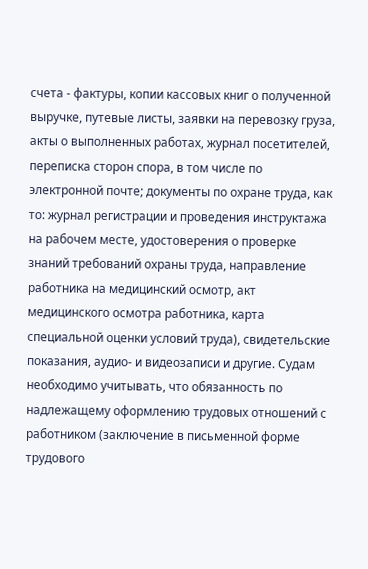счета - фактуры, копии кассовых книг о полученной выручке, путевые листы, заявки на перевозку груза, акты о выполненных работах, журнал посетителей, переписка сторон спора, в том числе по электронной почте; документы по охране труда, как то: журнал регистрации и проведения инструктажа на рабочем месте, удостоверения о проверке знаний требований охраны труда, направление работника на медицинский осмотр, акт медицинского осмотра работника, карта специальной оценки условий труда), свидетельские показания, аудио- и видеозаписи и другие. Судам необходимо учитывать, что обязанность по надлежащему оформлению трудовых отношений с работником (заключение в письменной форме трудового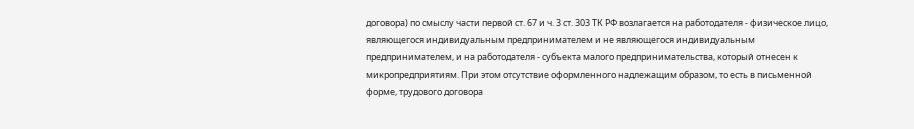договора) по смыслу части первой ст. 67 и ч. 3 ст. 303 ТК РФ возлагается на работодателя - физическое лицо, являющегося индивидуальным предпринимателем и не являющегося индивидуальным предпринимателем, и на работодателя - субъекта малого предпринимательства, который отнесен к микропредприятиям. При этом отсутствие оформленного надлежащим образом, то есть в письменной форме, трудового договора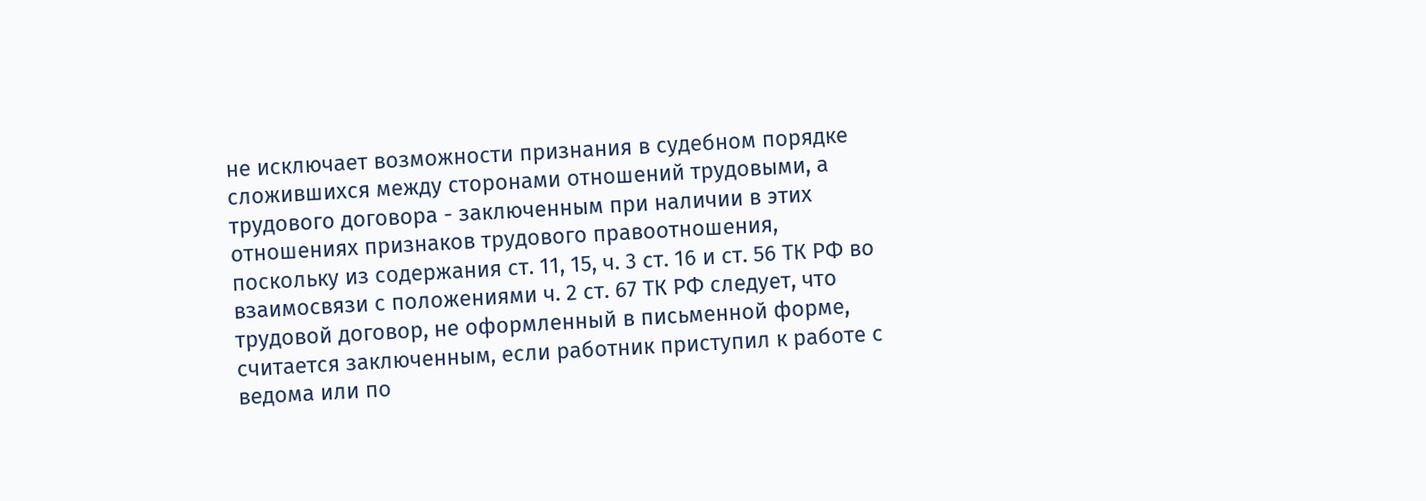не исключает возможности признания в судебном порядке сложившихся между сторонами отношений трудовыми, а трудового договора - заключенным при наличии в этих отношениях признаков трудового правоотношения, поскольку из содержания ст. 11, 15, ч. 3 ст. 16 и ст. 56 ТК РФ во взаимосвязи с положениями ч. 2 ст. 67 ТК РФ следует, что трудовой договор, не оформленный в письменной форме, считается заключенным, если работник приступил к работе с ведома или по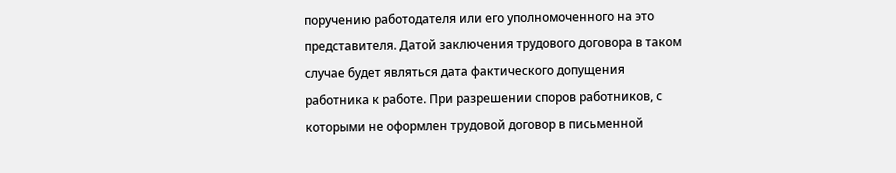поручению работодателя или его уполномоченного на это представителя. Датой заключения трудового договора в таком случае будет являться дата фактического допущения работника к работе. При разрешении споров работников, с которыми не оформлен трудовой договор в письменной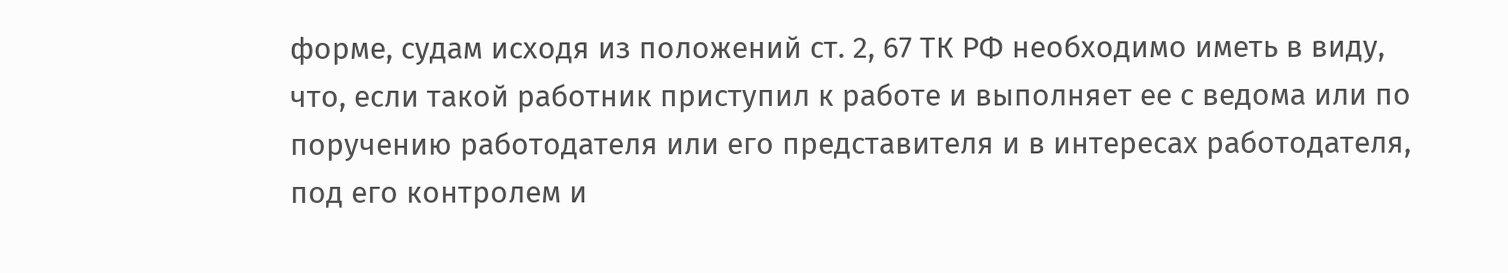форме, судам исходя из положений ст. 2, 67 ТК РФ необходимо иметь в виду, что, если такой работник приступил к работе и выполняет ее с ведома или по поручению работодателя или его представителя и в интересах работодателя, под его контролем и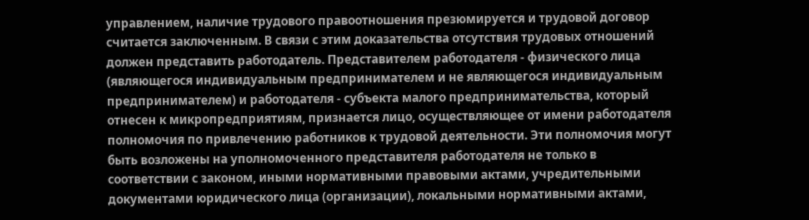управлением, наличие трудового правоотношения презюмируется и трудовой договор считается заключенным. В связи с этим доказательства отсутствия трудовых отношений должен представить работодатель. Представителем работодателя - физического лица (являющегося индивидуальным предпринимателем и не являющегося индивидуальным предпринимателем) и работодателя - субъекта малого предпринимательства, который отнесен к микропредприятиям, признается лицо, осуществляющее от имени работодателя полномочия по привлечению работников к трудовой деятельности. Эти полномочия могут быть возложены на уполномоченного представителя работодателя не только в соответствии с законом, иными нормативными правовыми актами, учредительными документами юридического лица (организации), локальными нормативными актами,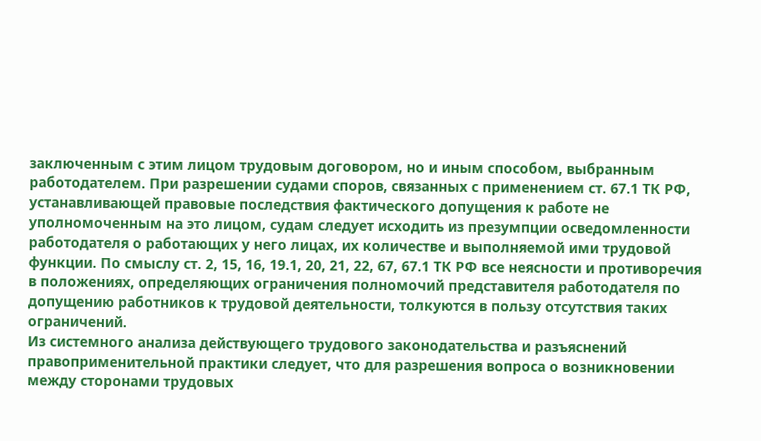заключенным с этим лицом трудовым договором, но и иным способом, выбранным работодателем. При разрешении судами споров, связанных с применением ст. 67.1 ТК РФ, устанавливающей правовые последствия фактического допущения к работе не уполномоченным на это лицом, судам следует исходить из презумпции осведомленности работодателя о работающих у него лицах, их количестве и выполняемой ими трудовой функции. По смыслу ст. 2, 15, 16, 19.1, 20, 21, 22, 67, 67.1 ТК РФ все неясности и противоречия в положениях, определяющих ограничения полномочий представителя работодателя по допущению работников к трудовой деятельности, толкуются в пользу отсутствия таких ограничений.
Из системного анализа действующего трудового законодательства и разъяснений правоприменительной практики следует, что для разрешения вопроса о возникновении между сторонами трудовых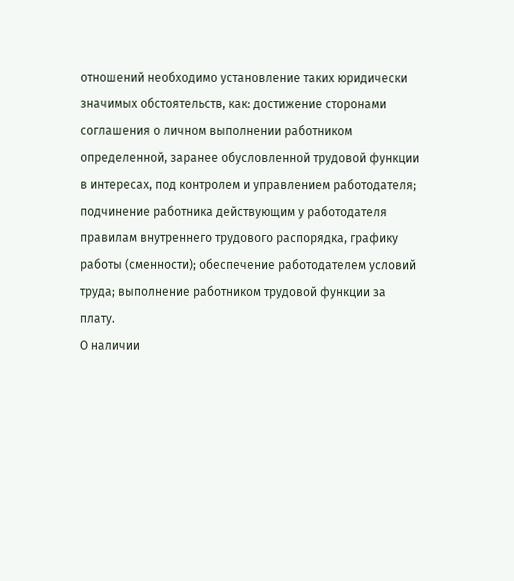отношений необходимо установление таких юридически значимых обстоятельств, как: достижение сторонами соглашения о личном выполнении работником определенной, заранее обусловленной трудовой функции в интересах, под контролем и управлением работодателя; подчинение работника действующим у работодателя правилам внутреннего трудового распорядка, графику работы (сменности); обеспечение работодателем условий труда; выполнение работником трудовой функции за плату.
О наличии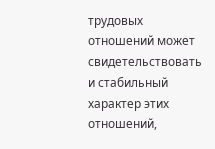трудовых отношений может свидетельствовать и стабильный характер этих отношений,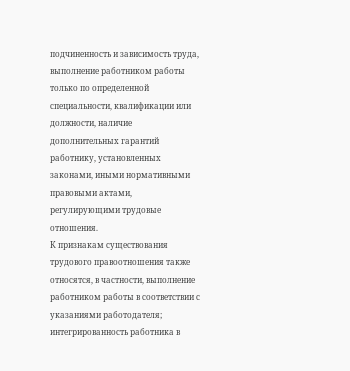подчиненность и зависимость труда, выполнение работником работы только по определенной специальности, квалификации или должности, наличие дополнительных гарантий работнику, установленных законами, иными нормативными правовыми актами, регулирующими трудовые отношения.
К признакам существования трудового правоотношения также относятся, в частности, выполнение работником работы в соответствии с указаниями работодателя; интегрированность работника в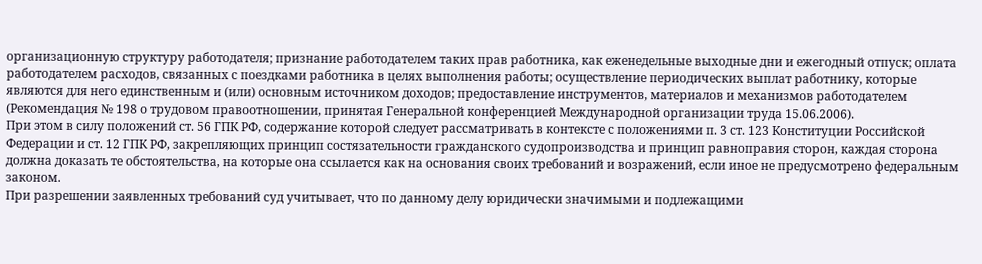организационную структуру работодателя; признание работодателем таких прав работника, как еженедельные выходные дни и ежегодный отпуск; оплата работодателем расходов, связанных с поездками работника в целях выполнения работы; осуществление периодических выплат работнику, которые являются для него единственным и (или) основным источником доходов; предоставление инструментов, материалов и механизмов работодателем (Рекомендация № 198 о трудовом правоотношении, принятая Генеральной конференцией Международной организации труда 15.06.2006).
При этом в силу положений ст. 56 ГПК РФ, содержание которой следует рассматривать в контексте с положениями п. 3 ст. 123 Конституции Российской Федерации и ст. 12 ГПК РФ, закрепляющих принцип состязательности гражданского судопроизводства и принцип равноправия сторон, каждая сторона должна доказать те обстоятельства, на которые она ссылается как на основания своих требований и возражений, если иное не предусмотрено федеральным законом.
При разрешении заявленных требований суд учитывает, что по данному делу юридически значимыми и подлежащими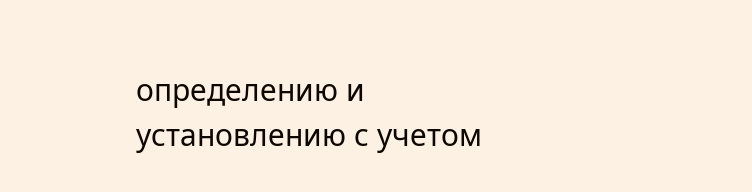определению и установлению с учетом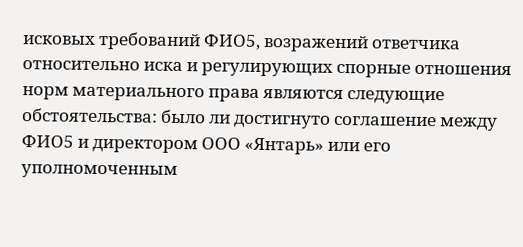исковых требований ФИО5, возражений ответчика относительно иска и регулирующих спорные отношения норм материального права являются следующие обстоятельства: было ли достигнуто соглашение между ФИО5 и директором ООО «Янтарь» или его уполномоченным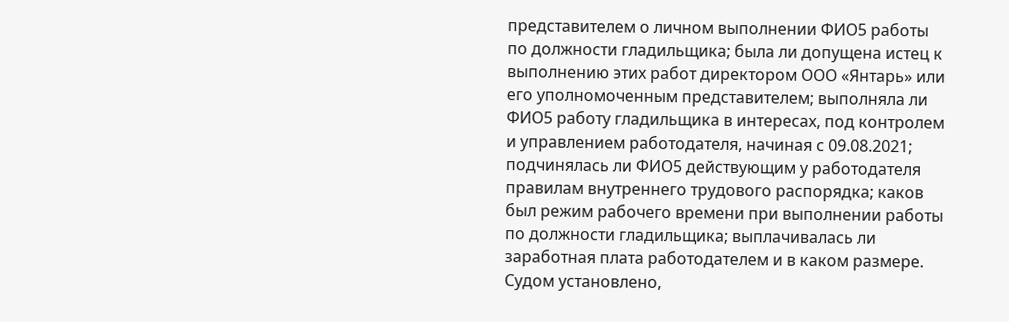представителем о личном выполнении ФИО5 работы по должности гладильщика; была ли допущена истец к выполнению этих работ директором ООО «Янтарь» или его уполномоченным представителем; выполняла ли ФИО5 работу гладильщика в интересах, под контролем и управлением работодателя, начиная с 09.08.2021; подчинялась ли ФИО5 действующим у работодателя правилам внутреннего трудового распорядка; каков был режим рабочего времени при выполнении работы по должности гладильщика; выплачивалась ли заработная плата работодателем и в каком размере.
Судом установлено,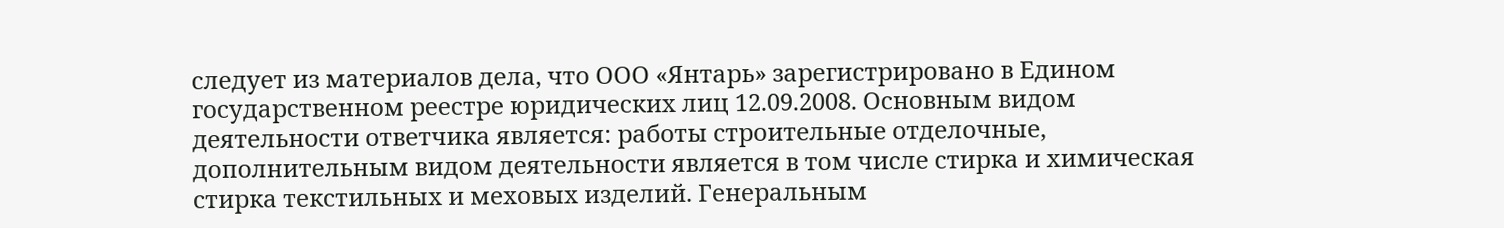следует из материалов дела, что ООО «Янтарь» зарегистрировано в Едином государственном реестре юридических лиц 12.09.2008. Основным видом деятельности ответчика является: работы строительные отделочные, дополнительным видом деятельности является в том числе стирка и химическая стирка текстильных и меховых изделий. Генеральным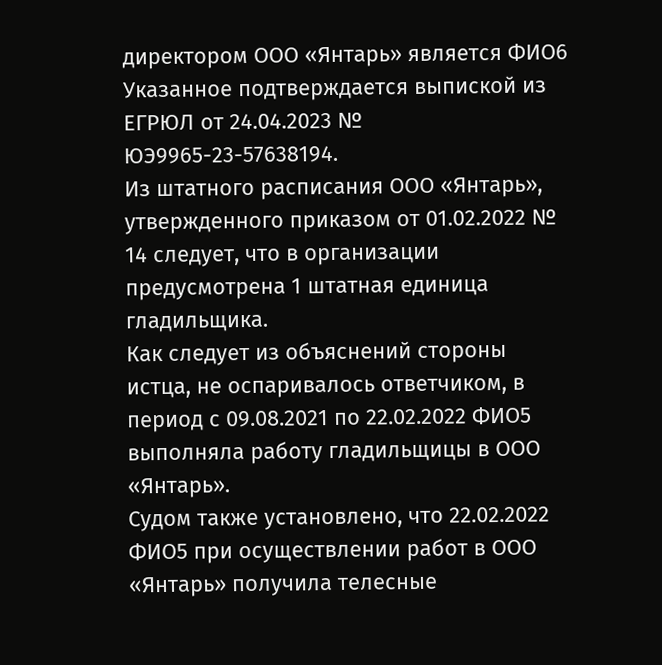директором ООО «Янтарь» является ФИО6 Указанное подтверждается выпиской из ЕГРЮЛ от 24.04.2023 № ЮЭ9965-23-57638194.
Из штатного расписания ООО «Янтарь», утвержденного приказом от 01.02.2022 № 14 следует, что в организации предусмотрена 1 штатная единица гладильщика.
Как следует из объяснений стороны истца, не оспаривалось ответчиком, в период с 09.08.2021 по 22.02.2022 ФИО5 выполняла работу гладильщицы в ООО «Янтарь».
Судом также установлено, что 22.02.2022 ФИО5 при осуществлении работ в ООО «Янтарь» получила телесные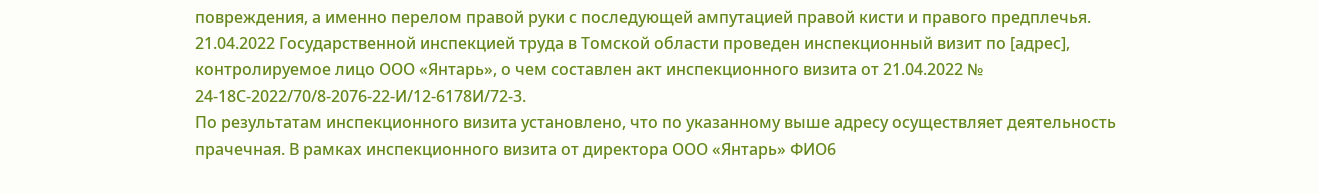повреждения, а именно перелом правой руки с последующей ампутацией правой кисти и правого предплечья.
21.04.2022 Государственной инспекцией труда в Томской области проведен инспекционный визит по [адрес], контролируемое лицо ООО «Янтарь», о чем составлен акт инспекционного визита от 21.04.2022 № 24-18С-2022/70/8-2076-22-И/12-6178И/72-3.
По результатам инспекционного визита установлено, что по указанному выше адресу осуществляет деятельность прачечная. В рамках инспекционного визита от директора ООО «Янтарь» ФИО6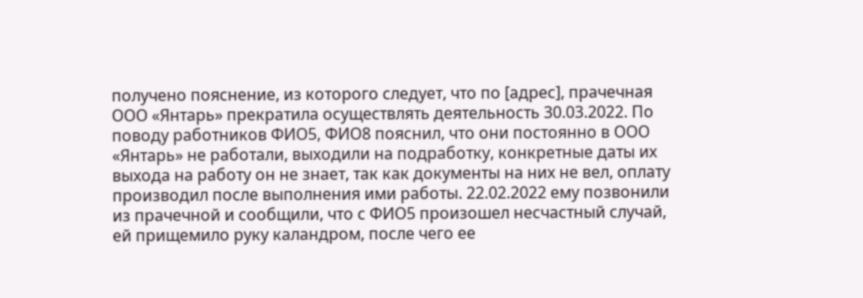получено пояснение, из которого следует, что по [адрес], прачечная ООО «Янтарь» прекратила осуществлять деятельность 30.03.2022. По поводу работников ФИО5, ФИО8 пояснил, что они постоянно в ООО «Янтарь» не работали, выходили на подработку, конкретные даты их выхода на работу он не знает, так как документы на них не вел, оплату производил после выполнения ими работы. 22.02.2022 ему позвонили из прачечной и сообщили, что с ФИО5 произошел несчастный случай, ей прищемило руку каландром, после чего ее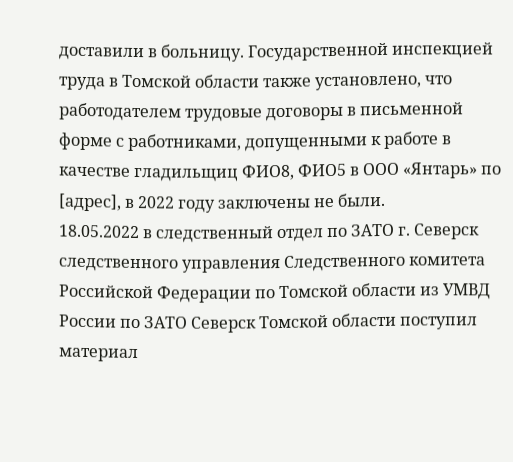доставили в больницу. Государственной инспекцией труда в Томской области также установлено, что работодателем трудовые договоры в письменной форме с работниками, допущенными к работе в качестве гладильщиц ФИО8, ФИО5 в ООО «Янтарь» по [адрес], в 2022 году заключены не были.
18.05.2022 в следственный отдел по ЗАТО г. Северск следственного управления Следственного комитета Российской Федерации по Томской области из УМВД России по ЗАТО Северск Томской области поступил материал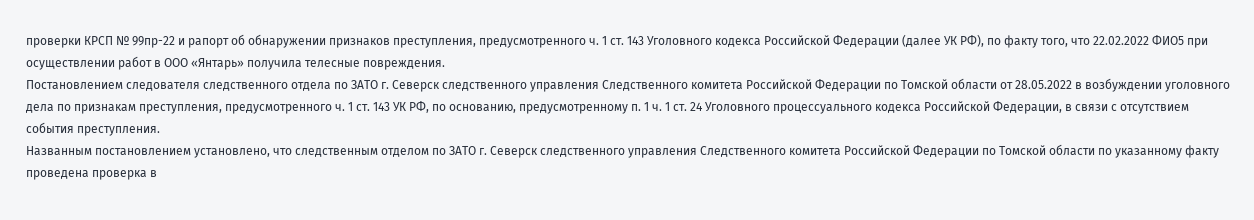проверки КРСП № 99пр-22 и рапорт об обнаружении признаков преступления, предусмотренного ч. 1 ст. 143 Уголовного кодекса Российской Федерации (далее УК РФ), по факту того, что 22.02.2022 ФИО5 при осуществлении работ в ООО «Янтарь» получила телесные повреждения.
Постановлением следователя следственного отдела по ЗАТО г. Северск следственного управления Следственного комитета Российской Федерации по Томской области от 28.05.2022 в возбуждении уголовного дела по признакам преступления, предусмотренного ч. 1 ст. 143 УК РФ, по основанию, предусмотренному п. 1 ч. 1 ст. 24 Уголовного процессуального кодекса Российской Федерации, в связи с отсутствием события преступления.
Названным постановлением установлено, что следственным отделом по ЗАТО г. Северск следственного управления Следственного комитета Российской Федерации по Томской области по указанному факту проведена проверка в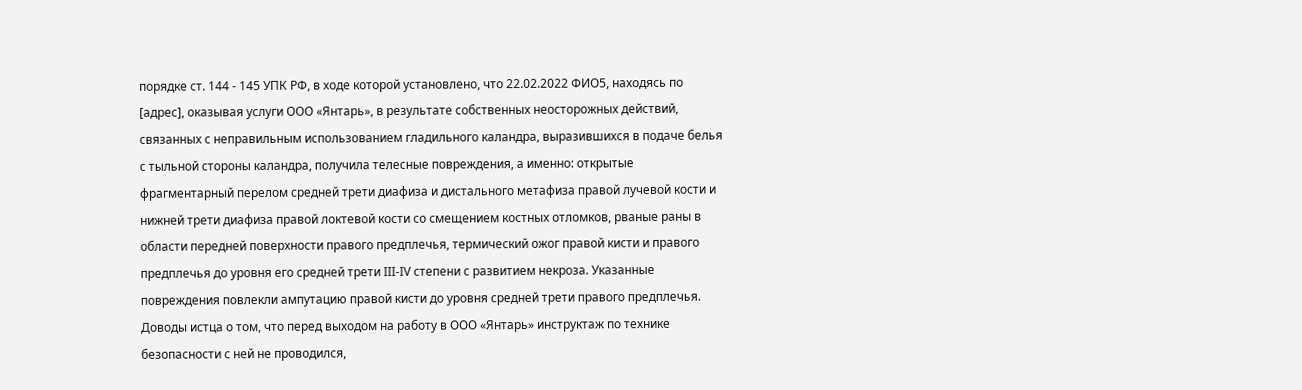порядке ст. 144 - 145 УПК РФ, в ходе которой установлено, что 22.02.2022 ФИО5, находясь по [адрес], оказывая услуги ООО «Янтарь», в результате собственных неосторожных действий, связанных с неправильным использованием гладильного каландра, выразившихся в подаче белья с тыльной стороны каландра, получила телесные повреждения, а именно: открытые фрагментарный перелом средней трети диафиза и дистального метафиза правой лучевой кости и нижней трети диафиза правой локтевой кости со смещением костных отломков, рваные раны в области передней поверхности правого предплечья, термический ожог правой кисти и правого предплечья до уровня его средней трети III-IV степени с развитием некроза. Указанные повреждения повлекли ампутацию правой кисти до уровня средней трети правого предплечья.
Доводы истца о том, что перед выходом на работу в ООО «Янтарь» инструктаж по технике безопасности с ней не проводился,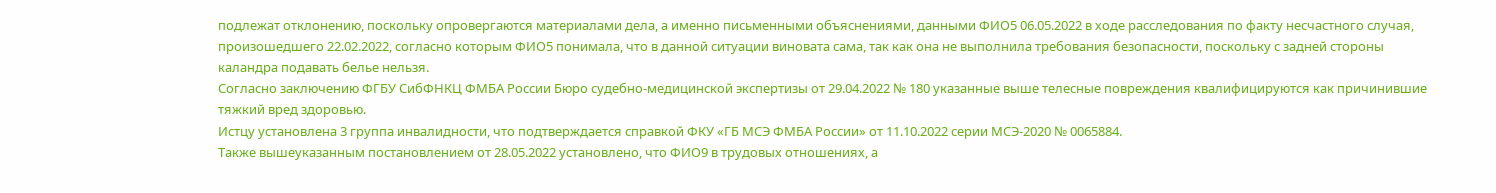подлежат отклонению, поскольку опровергаются материалами дела, а именно письменными объяснениями, данными ФИО5 06.05.2022 в ходе расследования по факту несчастного случая, произошедшего 22.02.2022, согласно которым ФИО5 понимала, что в данной ситуации виновата сама, так как она не выполнила требования безопасности, поскольку с задней стороны каландра подавать белье нельзя.
Согласно заключению ФГБУ СибФНКЦ ФМБА России Бюро судебно-медицинской экспертизы от 29.04.2022 № 180 указанные выше телесные повреждения квалифицируются как причинившие тяжкий вред здоровью.
Истцу установлена 3 группа инвалидности, что подтверждается справкой ФКУ «ГБ МСЭ ФМБА России» от 11.10.2022 серии МСЭ-2020 № 0065884.
Также вышеуказанным постановлением от 28.05.2022 установлено, что ФИО9 в трудовых отношениях, а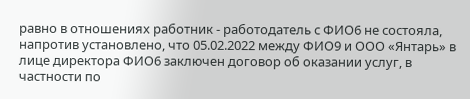равно в отношениях работник - работодатель с ФИО6 не состояла, напротив установлено, что 05.02.2022 между ФИО9 и ООО «Янтарь» в лице директора ФИО6 заключен договор об оказании услуг, в частности по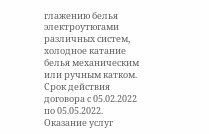глажению белья электроутюгами различных систем, холодное катание белья механическим или ручным катком. Срок действия договора с 05.02.2022 по 05.05.2022. Оказание услуг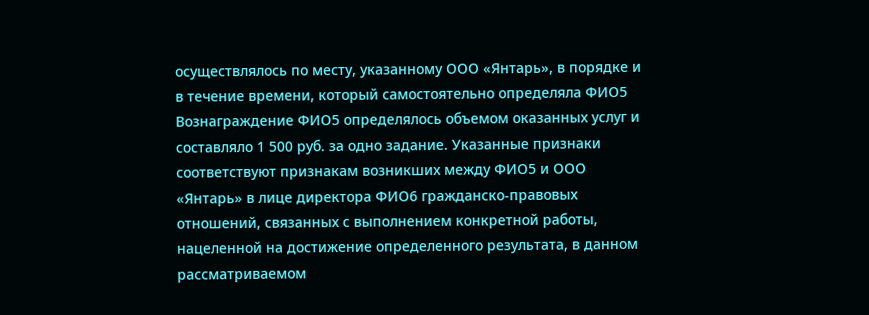осуществлялось по месту, указанному ООО «Янтарь», в порядке и в течение времени, который самостоятельно определяла ФИО5 Вознаграждение ФИО5 определялось объемом оказанных услуг и составляло 1 500 руб. за одно задание. Указанные признаки соответствуют признакам возникших между ФИО5 и ООО «Янтарь» в лице директора ФИО6 гражданско-правовых отношений, связанных с выполнением конкретной работы, нацеленной на достижение определенного результата, в данном рассматриваемом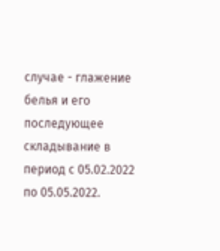случае - глажение белья и его последующее складывание в период с 05.02.2022 по 05.05.2022.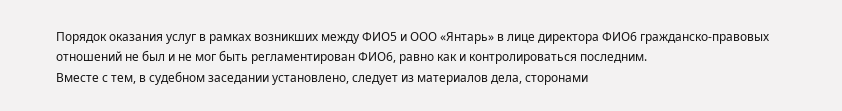Порядок оказания услуг в рамках возникших между ФИО5 и ООО «Янтарь» в лице директора ФИО6 гражданско-правовых отношений не был и не мог быть регламентирован ФИО6, равно как и контролироваться последним.
Вместе с тем, в судебном заседании установлено, следует из материалов дела, сторонами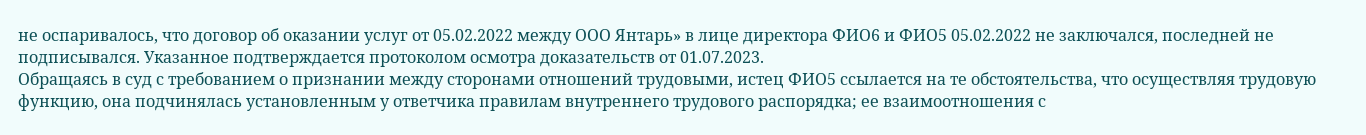не оспаривалось, что договор об оказании услуг от 05.02.2022 между ООО Янтарь» в лице директора ФИО6 и ФИО5 05.02.2022 не заключался, последней не подписывался. Указанное подтверждается протоколом осмотра доказательств от 01.07.2023.
Обращаясь в суд с требованием о признании между сторонами отношений трудовыми, истец ФИО5 ссылается на те обстоятельства, что осуществляя трудовую функцию, она подчинялась установленным у ответчика правилам внутреннего трудового распорядка; ее взаимоотношения с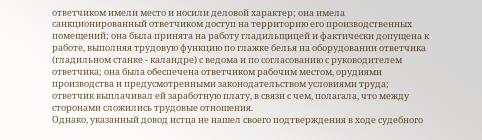ответчиком имели место и носили деловой характер; она имела санкционированный ответчиком доступ на территорию его производственных помещений; она была принята на работу гладильщицей и фактически допущена к работе, выполняя трудовую функцию по глажке белья на оборудовании ответчика (гладильном станке - каландре) с ведома и по согласованию с руководителем ответчика; она была обеспечена ответчиком рабочим местом, орудиями производства и предусмотренными законодательством условиями труда; ответчик выплачивал ей заработную плату, в связи с чем, полагала, что между сторонами сложились трудовые отношения.
Однако, указанный довод истца не нашел своего подтверждения в ходе судебного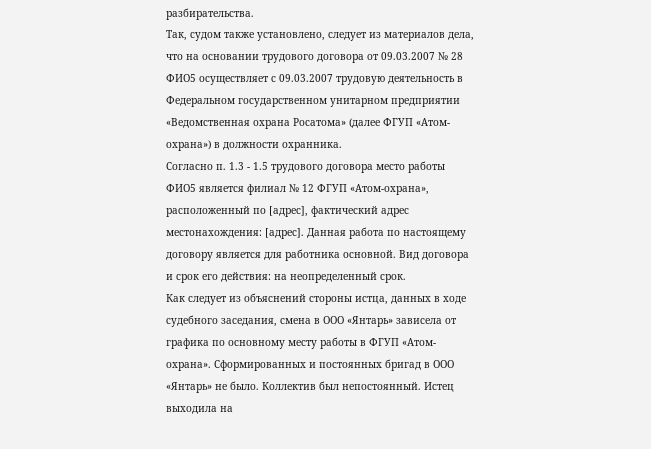разбирательства.
Так, судом также установлено, следует из материалов дела, что на основании трудового договора от 09.03.2007 № 28 ФИО5 осуществляет с 09.03.2007 трудовую деятельность в Федеральном государственном унитарном предприятии «Ведомственная охрана Росатома» (далее ФГУП «Атом-охрана») в должности охранника.
Согласно п. 1.3 - 1.5 трудового договора место работы ФИО5 является филиал № 12 ФГУП «Атом-охрана», расположенный по [адрес], фактический адрес местонахождения: [адрес]. Данная работа по настоящему договору является для работника основной. Вид договора и срок его действия: на неопределенный срок.
Как следует из объяснений стороны истца, данных в ходе судебного заседания, смена в ООО «Янтарь» зависела от графика по основному месту работы в ФГУП «Атом-охрана». Сформированных и постоянных бригад в ООО «Янтарь» не было. Коллектив был непостоянный. Истец выходила на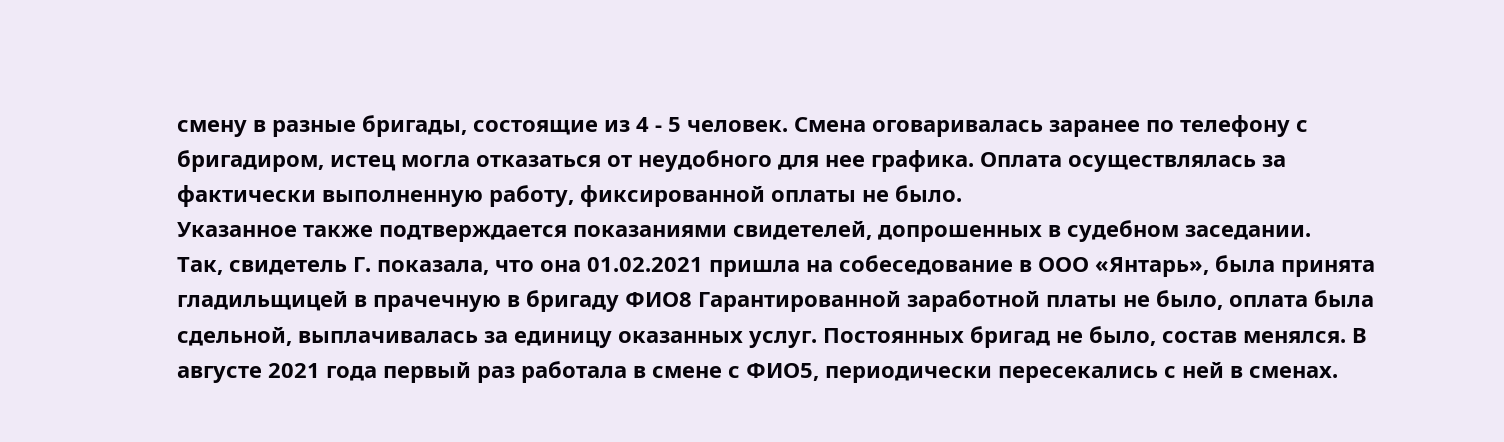смену в разные бригады, состоящие из 4 - 5 человек. Смена оговаривалась заранее по телефону с бригадиром, истец могла отказаться от неудобного для нее графика. Оплата осуществлялась за фактически выполненную работу, фиксированной оплаты не было.
Указанное также подтверждается показаниями свидетелей, допрошенных в судебном заседании.
Так, свидетель Г. показала, что она 01.02.2021 пришла на собеседование в ООО «Янтарь», была принята гладильщицей в прачечную в бригаду ФИО8 Гарантированной заработной платы не было, оплата была сдельной, выплачивалась за единицу оказанных услуг. Постоянных бригад не было, состав менялся. В августе 2021 года первый раз работала в смене с ФИО5, периодически пересекались с ней в сменах.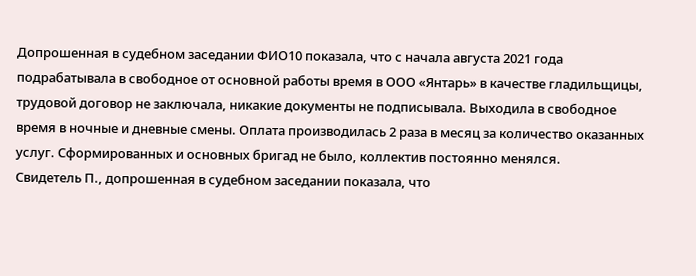Допрошенная в судебном заседании ФИО10 показала, что с начала августа 2021 года подрабатывала в свободное от основной работы время в ООО «Янтарь» в качестве гладильщицы, трудовой договор не заключала, никакие документы не подписывала. Выходила в свободное время в ночные и дневные смены. Оплата производилась 2 раза в месяц за количество оказанных услуг. Сформированных и основных бригад не было, коллектив постоянно менялся.
Свидетель П., допрошенная в судебном заседании показала, что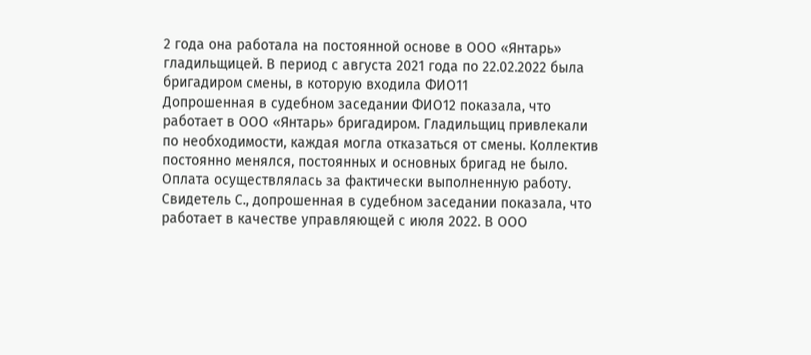2 года она работала на постоянной основе в ООО «Янтарь» гладильщицей. В период с августа 2021 года по 22.02.2022 была бригадиром смены, в которую входила ФИО11
Допрошенная в судебном заседании ФИО12 показала, что работает в ООО «Янтарь» бригадиром. Гладильщиц привлекали по необходимости, каждая могла отказаться от смены. Коллектив постоянно менялся, постоянных и основных бригад не было. Оплата осуществлялась за фактически выполненную работу.
Свидетель С., допрошенная в судебном заседании показала, что работает в качестве управляющей с июля 2022. В ООО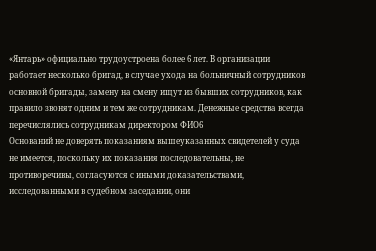«Янтарь» официально трудоустроена более 6 лет. В организации работает несколько бригад, в случае ухода на больничный сотрудников основной бригады, замену на смену ищут из бывших сотрудников, как правило звонят одним и тем же сотрудникам. Денежные средства всегда перечислялись сотрудникам директором ФИО6
Оснований не доверять показаниям вышеуказанных свидетелей у суда не имеется, поскольку их показания последовательны, не противоречивы, согласуются с иными доказательствами, исследованными в судебном заседании, они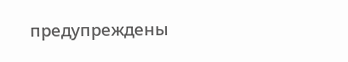предупреждены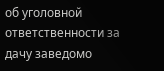об уголовной ответственности за дачу заведомо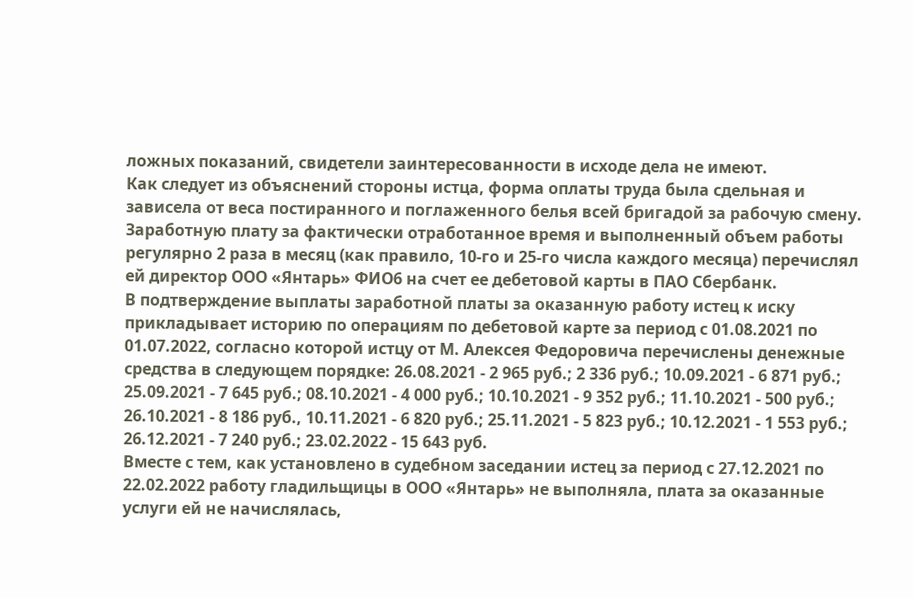ложных показаний, свидетели заинтересованности в исходе дела не имеют.
Как следует из объяснений стороны истца, форма оплаты труда была сдельная и зависела от веса постиранного и поглаженного белья всей бригадой за рабочую смену. Заработную плату за фактически отработанное время и выполненный объем работы регулярно 2 раза в месяц (как правило, 10-го и 25-го числа каждого месяца) перечислял ей директор ООО «Янтарь» ФИО6 на счет ее дебетовой карты в ПАО Сбербанк.
В подтверждение выплаты заработной платы за оказанную работу истец к иску прикладывает историю по операциям по дебетовой карте за период с 01.08.2021 по 01.07.2022, согласно которой истцу от М. Алексея Федоровича перечислены денежные средства в следующем порядке: 26.08.2021 - 2 965 руб.; 2 336 руб.; 10.09.2021 - 6 871 руб.; 25.09.2021 - 7 645 руб.; 08.10.2021 - 4 000 руб.; 10.10.2021 - 9 352 руб.; 11.10.2021 - 500 руб.; 26.10.2021 - 8 186 руб., 10.11.2021 - 6 820 руб.; 25.11.2021 - 5 823 руб.; 10.12.2021 - 1 553 руб.; 26.12.2021 - 7 240 руб.; 23.02.2022 - 15 643 руб.
Вместе с тем, как установлено в судебном заседании истец за период с 27.12.2021 по 22.02.2022 работу гладильщицы в ООО «Янтарь» не выполняла, плата за оказанные услуги ей не начислялась,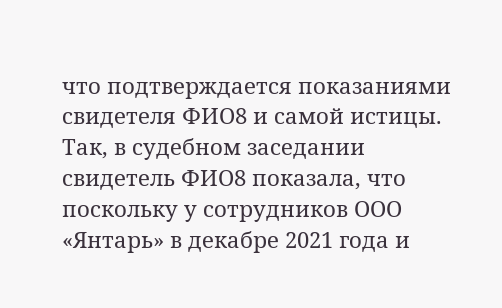что подтверждается показаниями свидетеля ФИО8 и самой истицы.
Так, в судебном заседании свидетель ФИО8 показала, что поскольку у сотрудников ООО «Янтарь» в декабре 2021 года и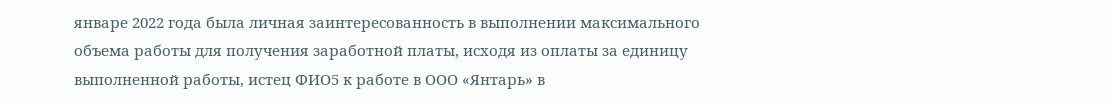январе 2022 года была личная заинтересованность в выполнении максимального объема работы для получения заработной платы, исходя из оплаты за единицу выполненной работы, истец ФИО5 к работе в ООО «Янтарь» в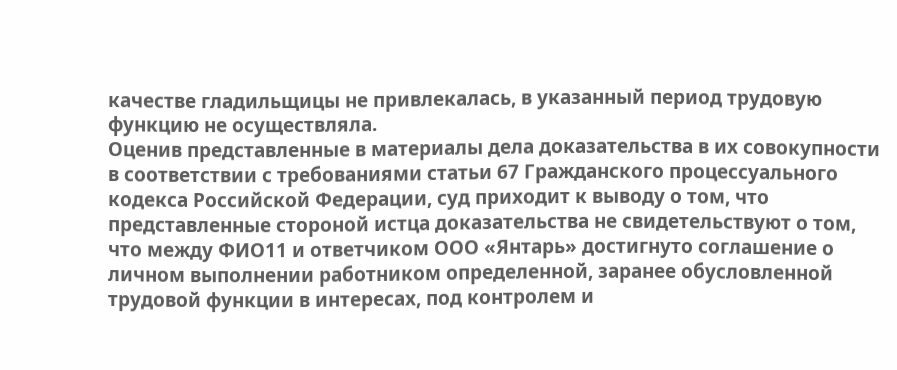качестве гладильщицы не привлекалась, в указанный период трудовую функцию не осуществляла.
Оценив представленные в материалы дела доказательства в их совокупности в соответствии с требованиями статьи 67 Гражданского процессуального кодекса Российской Федерации, суд приходит к выводу о том, что представленные стороной истца доказательства не свидетельствуют о том, что между ФИО11 и ответчиком ООО «Янтарь» достигнуто соглашение о личном выполнении работником определенной, заранее обусловленной трудовой функции в интересах, под контролем и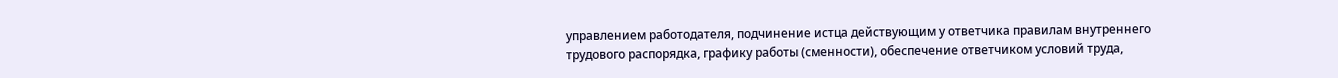управлением работодателя, подчинение истца действующим у ответчика правилам внутреннего трудового распорядка, графику работы (сменности), обеспечение ответчиком условий труда,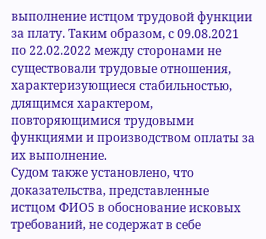выполнение истцом трудовой функции за плату. Таким образом, с 09.08.2021 по 22.02.2022 между сторонами не существовали трудовые отношения, характеризующиеся стабильностью, длящимся характером, повторяющимися трудовыми функциями и производством оплаты за их выполнение.
Судом также установлено, что доказательства, представленные истцом ФИО5 в обоснование исковых требований, не содержат в себе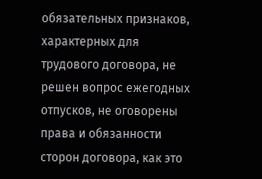обязательных признаков, характерных для трудового договора, не решен вопрос ежегодных отпусков, не оговорены права и обязанности сторон договора, как это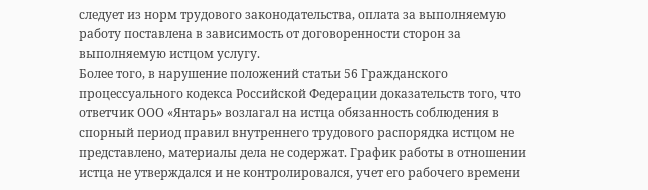следует из норм трудового законодательства, оплата за выполняемую работу поставлена в зависимость от договоренности сторон за выполняемую истцом услугу.
Более того, в нарушение положений статьи 56 Гражданского процессуального кодекса Российской Федерации доказательств того, что ответчик ООО «Янтарь» возлагал на истца обязанность соблюдения в спорный период правил внутреннего трудового распорядка истцом не представлено, материалы дела не содержат. График работы в отношении истца не утверждался и не контролировался, учет его рабочего времени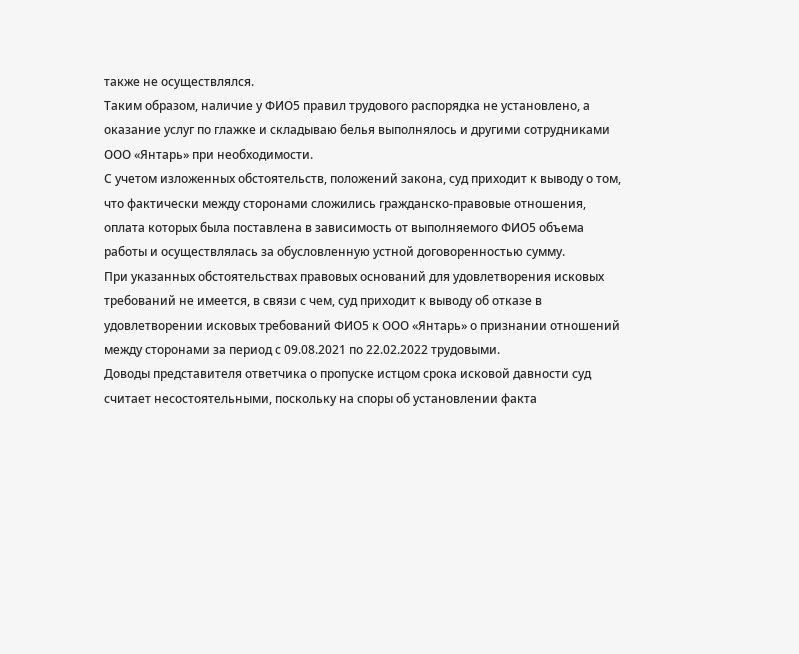также не осуществлялся.
Таким образом, наличие у ФИО5 правил трудового распорядка не установлено, а оказание услуг по глажке и складываю белья выполнялось и другими сотрудниками ООО «Янтарь» при необходимости.
С учетом изложенных обстоятельств, положений закона, суд приходит к выводу о том, что фактически между сторонами сложились гражданско-правовые отношения, оплата которых была поставлена в зависимость от выполняемого ФИО5 объема работы и осуществлялась за обусловленную устной договоренностью сумму.
При указанных обстоятельствах правовых оснований для удовлетворения исковых требований не имеется, в связи с чем, суд приходит к выводу об отказе в удовлетворении исковых требований ФИО5 к ООО «Янтарь» о признании отношений между сторонами за период с 09.08.2021 по 22.02.2022 трудовыми.
Доводы представителя ответчика о пропуске истцом срока исковой давности суд считает несостоятельными, поскольку на споры об установлении факта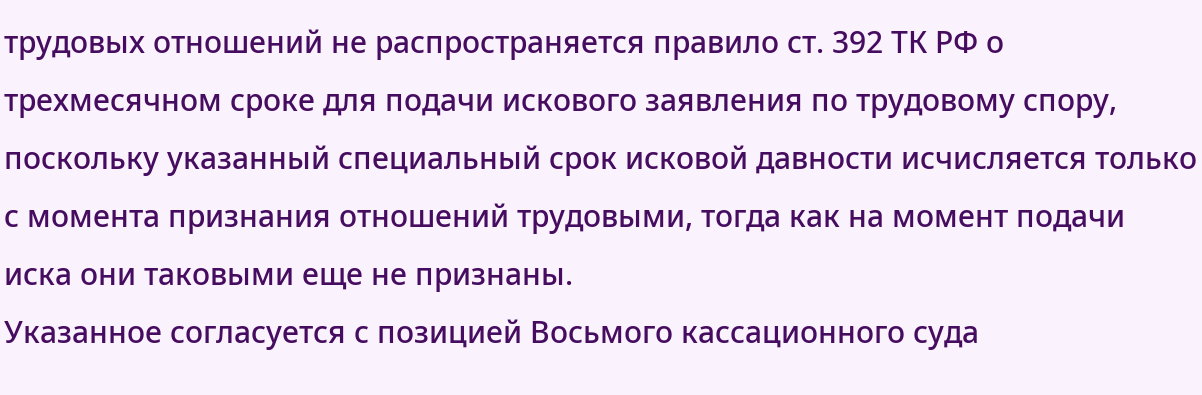трудовых отношений не распространяется правило ст. 392 ТК РФ о трехмесячном сроке для подачи искового заявления по трудовому спору, поскольку указанный специальный срок исковой давности исчисляется только с момента признания отношений трудовыми, тогда как на момент подачи иска они таковыми еще не признаны.
Указанное согласуется с позицией Восьмого кассационного суда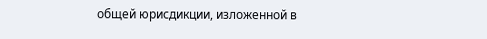общей юрисдикции, изложенной в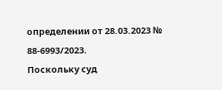определении от 28.03.2023 № 88-6993/2023.
Поскольку суд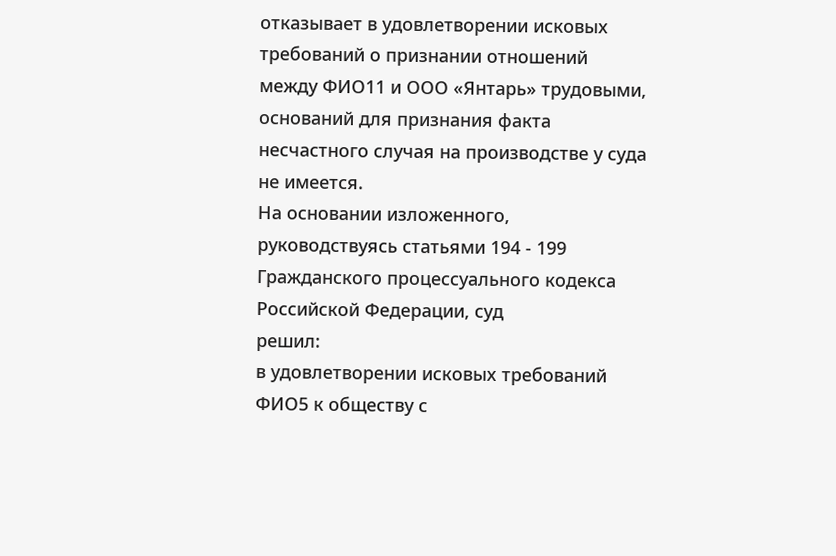отказывает в удовлетворении исковых требований о признании отношений между ФИО11 и ООО «Янтарь» трудовыми, оснований для признания факта несчастного случая на производстве у суда не имеется.
На основании изложенного, руководствуясь статьями 194 - 199 Гражданского процессуального кодекса Российской Федерации, суд
решил:
в удовлетворении исковых требований ФИО5 к обществу с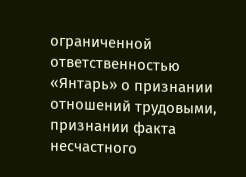ограниченной ответственностью «Янтарь» о признании отношений трудовыми, признании факта несчастного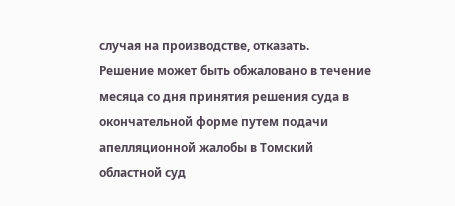случая на производстве, отказать.
Решение может быть обжаловано в течение месяца со дня принятия решения суда в окончательной форме путем подачи апелляционной жалобы в Томский областной суд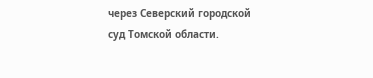через Северский городской суд Томской области.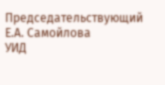Председательствующий Е.А. Самойлова
УИД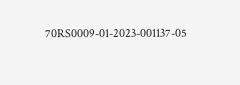70RS0009-01-2023-001137-05